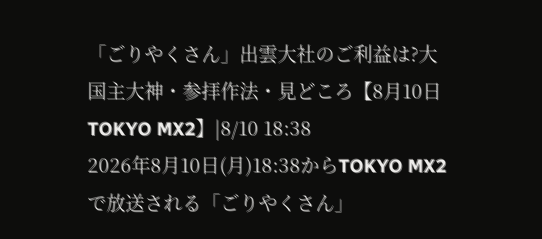「ごりやくさん」出雲大社のご利益は?大国主大神・参拝作法・見どころ【8月10日 TOKYO MX2】|8/10 18:38
2026年8月10日(月)18:38からTOKYO MX2で放送される「ごりやくさん」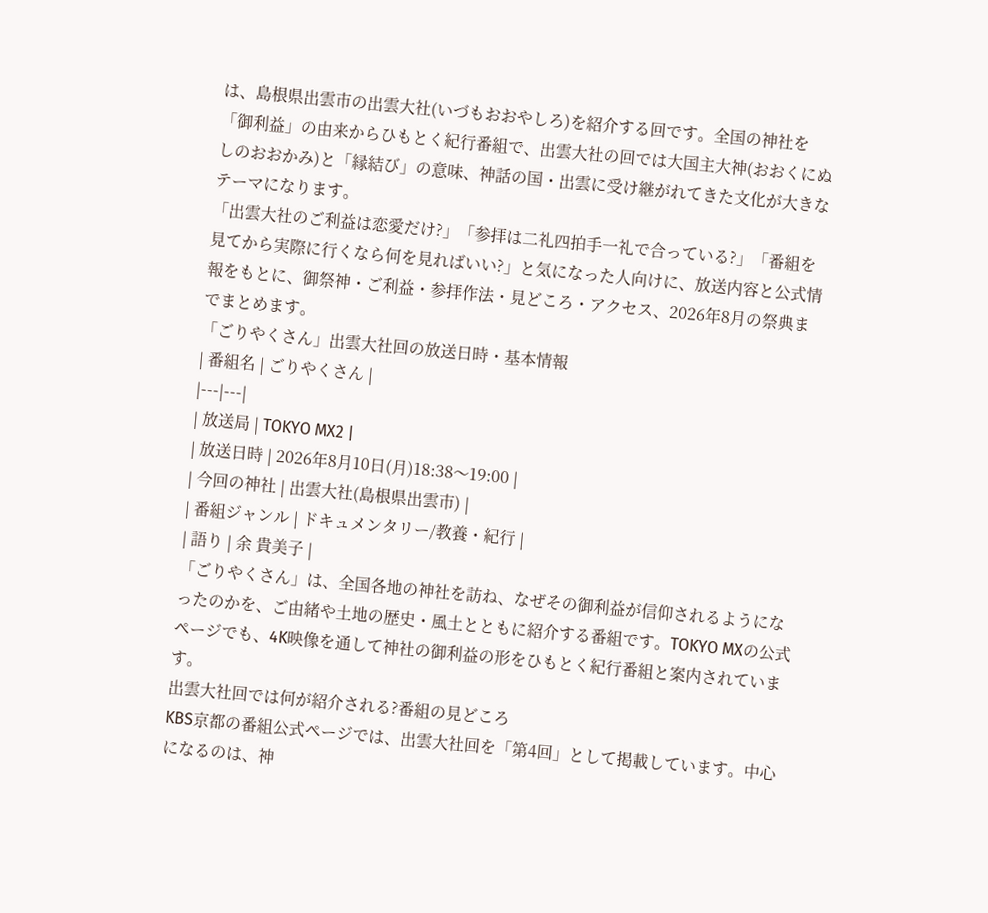は、島根県出雲市の出雲大社(いづもおおやしろ)を紹介する回です。全国の神社を「御利益」の由来からひもとく紀行番組で、出雲大社の回では大国主大神(おおくにぬしのおおかみ)と「縁結び」の意味、神話の国・出雲に受け継がれてきた文化が大きなテーマになります。
「出雲大社のご利益は恋愛だけ?」「参拝は二礼四拍手一礼で合っている?」「番組を見てから実際に行くなら何を見ればいい?」と気になった人向けに、放送内容と公式情報をもとに、御祭神・ご利益・参拝作法・見どころ・アクセス、2026年8月の祭典までまとめます。
「ごりやくさん」出雲大社回の放送日時・基本情報
| 番組名 | ごりやくさん |
|---|---|
| 放送局 | TOKYO MX2 |
| 放送日時 | 2026年8月10日(月)18:38〜19:00 |
| 今回の神社 | 出雲大社(島根県出雲市) |
| 番組ジャンル | ドキュメンタリー/教養・紀行 |
| 語り | 余 貴美子 |
「ごりやくさん」は、全国各地の神社を訪ね、なぜその御利益が信仰されるようになったのかを、ご由緒や土地の歴史・風土とともに紹介する番組です。TOKYO MXの公式ページでも、4K映像を通して神社の御利益の形をひもとく紀行番組と案内されています。
出雲大社回では何が紹介される?番組の見どころ
KBS京都の番組公式ページでは、出雲大社回を「第4回」として掲載しています。中心になるのは、神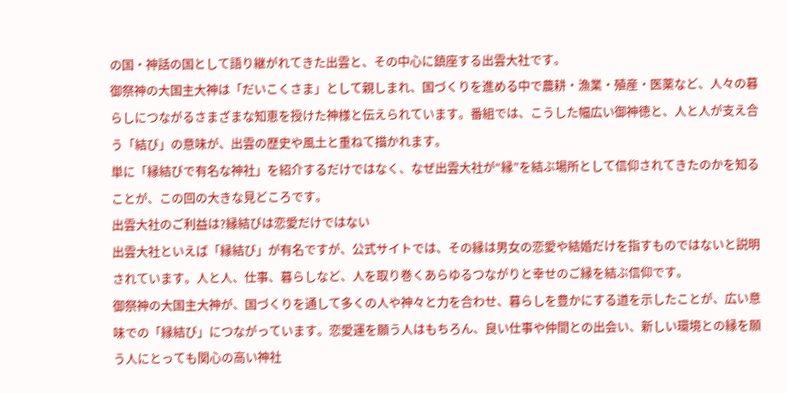の国・神話の国として語り継がれてきた出雲と、その中心に鎮座する出雲大社です。
御祭神の大国主大神は「だいこくさま」として親しまれ、国づくりを進める中で農耕・漁業・殖産・医薬など、人々の暮らしにつながるさまざまな知恵を授けた神様と伝えられています。番組では、こうした幅広い御神徳と、人と人が支え合う「結び」の意味が、出雲の歴史や風土と重ねて描かれます。
単に「縁結びで有名な神社」を紹介するだけではなく、なぜ出雲大社が“縁”を結ぶ場所として信仰されてきたのかを知ることが、この回の大きな見どころです。
出雲大社のご利益は?縁結びは恋愛だけではない
出雲大社といえば「縁結び」が有名ですが、公式サイトでは、その縁は男女の恋愛や結婚だけを指すものではないと説明されています。人と人、仕事、暮らしなど、人を取り巻くあらゆるつながりと幸せのご縁を結ぶ信仰です。
御祭神の大国主大神が、国づくりを通して多くの人や神々と力を合わせ、暮らしを豊かにする道を示したことが、広い意味での「縁結び」につながっています。恋愛運を願う人はもちろん、良い仕事や仲間との出会い、新しい環境との縁を願う人にとっても関心の高い神社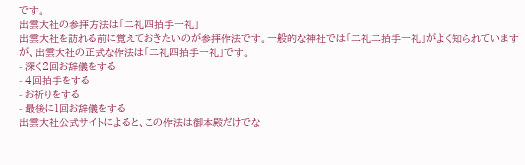です。
出雲大社の参拝方法は「二礼四拍手一礼」
出雲大社を訪れる前に覚えておきたいのが参拝作法です。一般的な神社では「二礼二拍手一礼」がよく知られていますが、出雲大社の正式な作法は「二礼四拍手一礼」です。
- 深く2回お辞儀をする
- 4回拍手をする
- お祈りをする
- 最後に1回お辞儀をする
出雲大社公式サイトによると、この作法は御本殿だけでな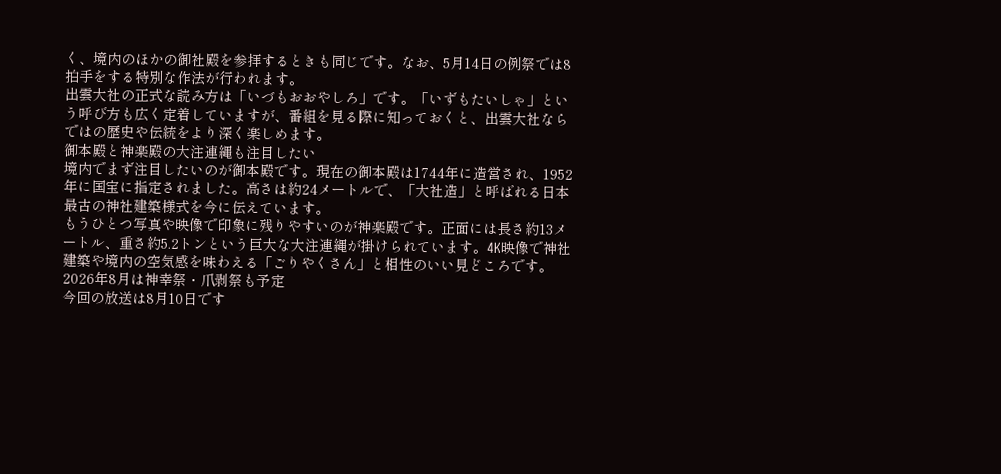く、境内のほかの御社殿を参拝するときも同じです。なお、5月14日の例祭では8拍手をする特別な作法が行われます。
出雲大社の正式な読み方は「いづもおおやしろ」です。「いずもたいしゃ」という呼び方も広く定着していますが、番組を見る際に知っておくと、出雲大社ならではの歴史や伝統をより深く楽しめます。
御本殿と神楽殿の大注連縄も注目したい
境内でまず注目したいのが御本殿です。現在の御本殿は1744年に造営され、1952年に国宝に指定されました。高さは約24メートルで、「大社造」と呼ばれる日本最古の神社建築様式を今に伝えています。
もうひとつ写真や映像で印象に残りやすいのが神楽殿です。正面には長さ約13メートル、重さ約5.2トンという巨大な大注連縄が掛けられています。4K映像で神社建築や境内の空気感を味わえる「ごりやくさん」と相性のいい見どころです。
2026年8月は神幸祭・爪剥祭も予定
今回の放送は8月10日です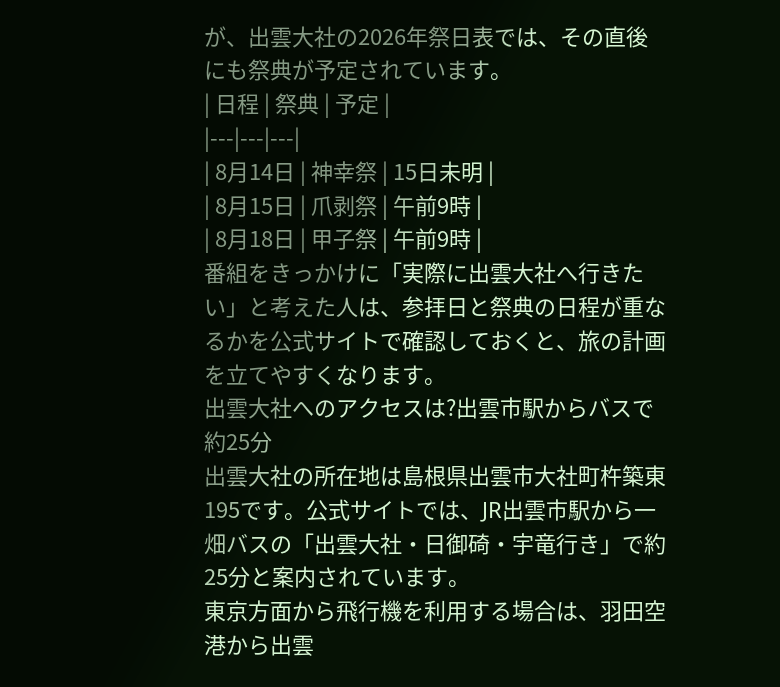が、出雲大社の2026年祭日表では、その直後にも祭典が予定されています。
| 日程 | 祭典 | 予定 |
|---|---|---|
| 8月14日 | 神幸祭 | 15日未明 |
| 8月15日 | 爪剥祭 | 午前9時 |
| 8月18日 | 甲子祭 | 午前9時 |
番組をきっかけに「実際に出雲大社へ行きたい」と考えた人は、参拝日と祭典の日程が重なるかを公式サイトで確認しておくと、旅の計画を立てやすくなります。
出雲大社へのアクセスは?出雲市駅からバスで約25分
出雲大社の所在地は島根県出雲市大社町杵築東195です。公式サイトでは、JR出雲市駅から一畑バスの「出雲大社・日御碕・宇竜行き」で約25分と案内されています。
東京方面から飛行機を利用する場合は、羽田空港から出雲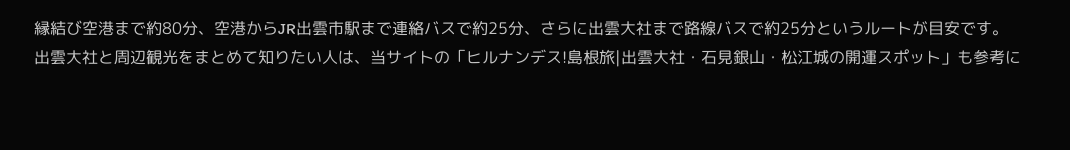縁結び空港まで約80分、空港からJR出雲市駅まで連絡バスで約25分、さらに出雲大社まで路線バスで約25分というルートが目安です。
出雲大社と周辺観光をまとめて知りたい人は、当サイトの「ヒルナンデス!島根旅|出雲大社・石見銀山・松江城の開運スポット」も参考に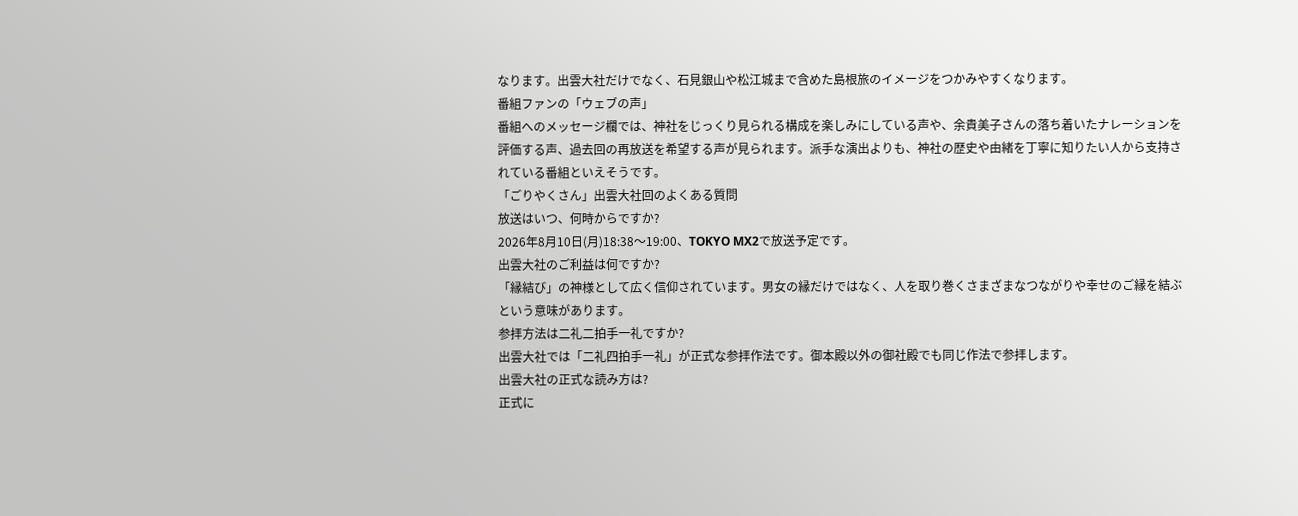なります。出雲大社だけでなく、石見銀山や松江城まで含めた島根旅のイメージをつかみやすくなります。
番組ファンの「ウェブの声」
番組へのメッセージ欄では、神社をじっくり見られる構成を楽しみにしている声や、余貴美子さんの落ち着いたナレーションを評価する声、過去回の再放送を希望する声が見られます。派手な演出よりも、神社の歴史や由緒を丁寧に知りたい人から支持されている番組といえそうです。
「ごりやくさん」出雲大社回のよくある質問
放送はいつ、何時からですか?
2026年8月10日(月)18:38〜19:00、TOKYO MX2で放送予定です。
出雲大社のご利益は何ですか?
「縁結び」の神様として広く信仰されています。男女の縁だけではなく、人を取り巻くさまざまなつながりや幸せのご縁を結ぶという意味があります。
参拝方法は二礼二拍手一礼ですか?
出雲大社では「二礼四拍手一礼」が正式な参拝作法です。御本殿以外の御社殿でも同じ作法で参拝します。
出雲大社の正式な読み方は?
正式に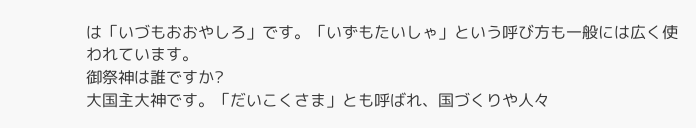は「いづもおおやしろ」です。「いずもたいしゃ」という呼び方も一般には広く使われています。
御祭神は誰ですか?
大国主大神です。「だいこくさま」とも呼ばれ、国づくりや人々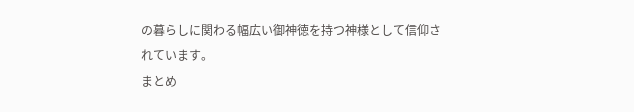の暮らしに関わる幅広い御神徳を持つ神様として信仰されています。
まとめ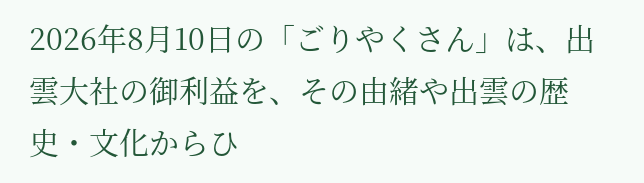2026年8月10日の「ごりやくさん」は、出雲大社の御利益を、その由緒や出雲の歴史・文化からひ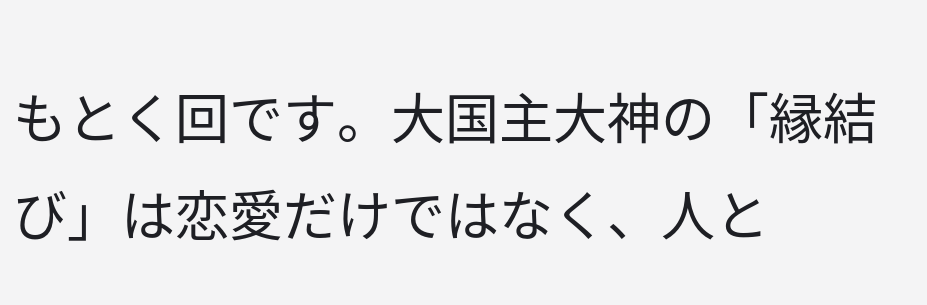もとく回です。大国主大神の「縁結び」は恋愛だけではなく、人と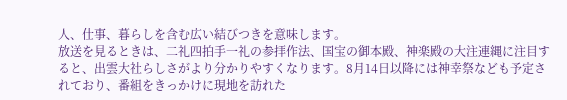人、仕事、暮らしを含む広い結びつきを意味します。
放送を見るときは、二礼四拍手一礼の参拝作法、国宝の御本殿、神楽殿の大注連縄に注目すると、出雲大社らしさがより分かりやすくなります。8月14日以降には神幸祭なども予定されており、番組をきっかけに現地を訪れた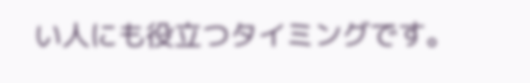い人にも役立つタイミングです。